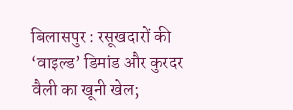बिलासपुर : रसूखदारों की ‘वाइल्ड’ डिमांड और कुरदर वैली का खूनी खेल;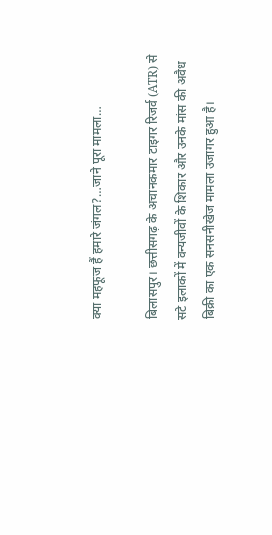क्या महफूज हैं हमारे जंगल?…जाने पूरा मामला…

बिलासपुर। छत्तीसगढ़ के अचानकमार टाइगर रिजर्व (ATR) से सटे इलाकों में वन्यजीवों के शिकार और उनके मांस की अवैध बिक्री का एक सनसनीखेज मामला उजागर हुआ है।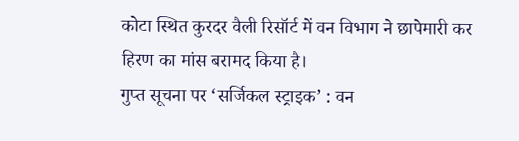कोटा स्थित कुरदर वैली रिसॉर्ट में वन विभाग ने छापेमारी कर हिरण का मांस बरामद किया है।
गुप्त सूचना पर ‘सर्जिकल स्ट्राइक’ : वन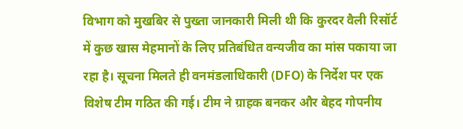विभाग को मुखबिर से पुख्ता जानकारी मिली थी कि कुरदर वैली रिसॉर्ट में कुछ खास मेहमानों के लिए प्रतिबंधित वन्यजीव का मांस पकाया जा रहा है। सूचना मिलते ही वनमंडलाधिकारी (DFO) के निर्देश पर एक विशेष टीम गठित की गई। टीम ने ग्राहक बनकर और बेहद गोपनीय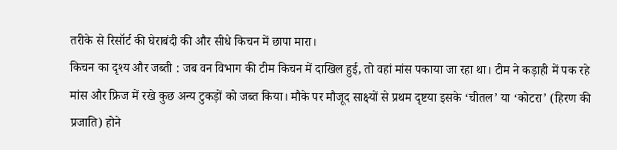तरीके से रिसॉर्ट की घेराबंदी की और सीधे किचन में छापा मारा।
किचन का दृश्य और जब्ती : जब वन विभाग की टीम किचन में दाखिल हुई, तो वहां मांस पकाया जा रहा था। टीम ने कड़ाही में पक रहे मांस और फ्रिज में रखे कुछ अन्य टुकड़ों को जब्त किया। मौके पर मौजूद साक्ष्यों से प्रथम दृष्टया इसके ‘चीतल’ या ‘कोटरा’ (हिरण की प्रजाति) होने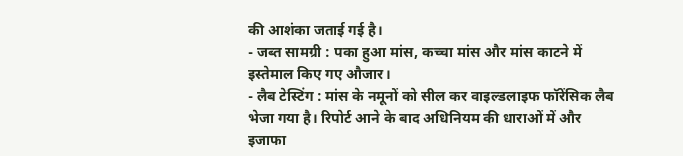की आशंका जताई गई है।
- जब्त सामग्री : पका हुआ मांस, कच्चा मांस और मांस काटने में इस्तेमाल किए गए औजार।
- लैब टेस्टिंग : मांस के नमूनों को सील कर वाइल्डलाइफ फॉरेंसिक लैब भेजा गया है। रिपोर्ट आने के बाद अधिनियम की धाराओं में और इजाफा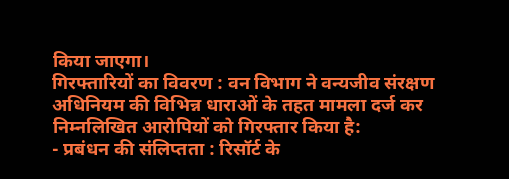किया जाएगा।
गिरफ्तारियों का विवरण : वन विभाग ने वन्यजीव संरक्षण अधिनियम की विभिन्न धाराओं के तहत मामला दर्ज कर निम्नलिखित आरोपियों को गिरफ्तार किया है:
- प्रबंधन की संलिप्तता : रिसॉर्ट के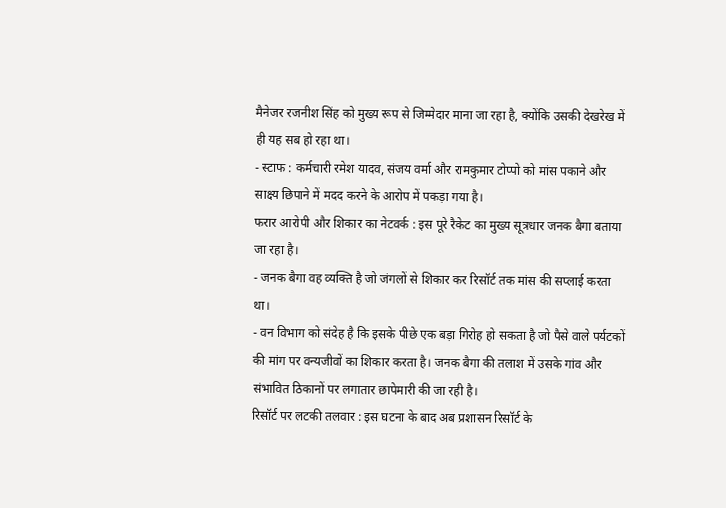मैनेजर रजनीश सिंह को मुख्य रूप से जिम्मेदार माना जा रहा है, क्योंकि उसकी देखरेख में ही यह सब हो रहा था।
- स्टाफ : कर्मचारी रमेश यादव, संजय वर्मा और रामकुमार टोप्पो को मांस पकाने और साक्ष्य छिपाने में मदद करने के आरोप में पकड़ा गया है।
फरार आरोपी और शिकार का नेटवर्क : इस पूरे रैकेट का मुख्य सूत्रधार जनक बैगा बताया जा रहा है।
- जनक बैगा वह व्यक्ति है जो जंगलों से शिकार कर रिसॉर्ट तक मांस की सप्लाई करता था।
- वन विभाग को संदेह है कि इसके पीछे एक बड़ा गिरोह हो सकता है जो पैसे वाले पर्यटकों की मांग पर वन्यजीवों का शिकार करता है। जनक बैगा की तलाश में उसके गांव और संभावित ठिकानों पर लगातार छापेमारी की जा रही है।
रिसॉर्ट पर लटकी तलवार : इस घटना के बाद अब प्रशासन रिसॉर्ट के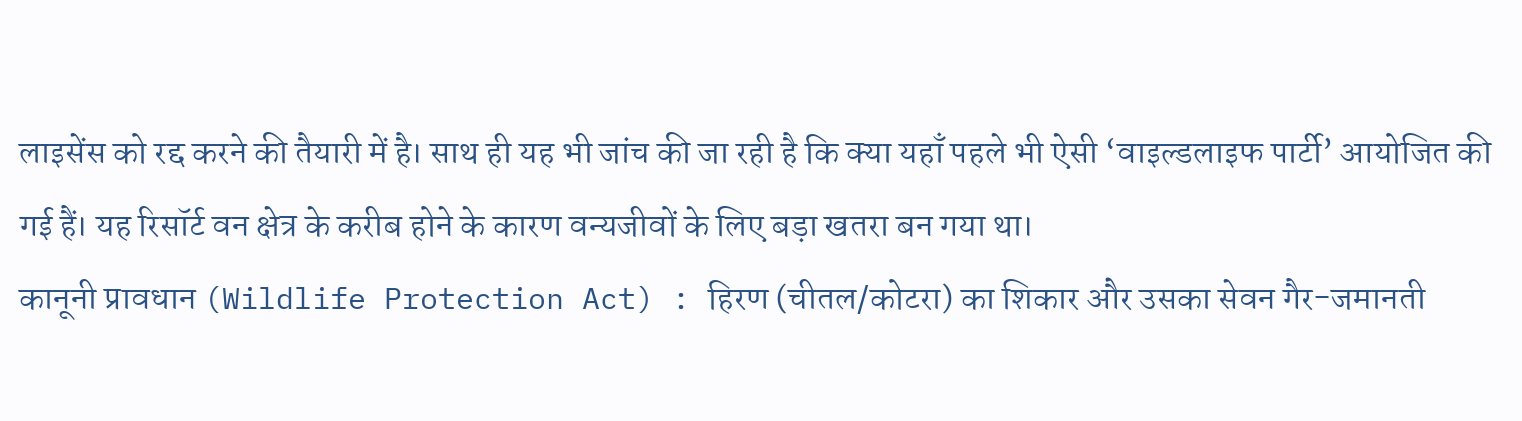लाइसेंस को रद्द करने की तैयारी में है। साथ ही यह भी जांच की जा रही है कि क्या यहाँ पहले भी ऐसी ‘वाइल्डलाइफ पार्टी’ आयोजित की गई हैं। यह रिसॉर्ट वन क्षेत्र के करीब होने के कारण वन्यजीवों के लिए बड़ा खतरा बन गया था।
कानूनी प्रावधान (Wildlife Protection Act) : हिरण (चीतल/कोटरा) का शिकार और उसका सेवन गैर-जमानती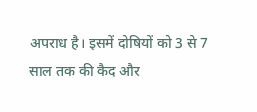अपराध है। इसमें दोषियों को 3 से 7 साल तक की कैद और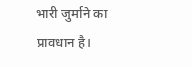भारी जुर्माने का प्रावधान है।